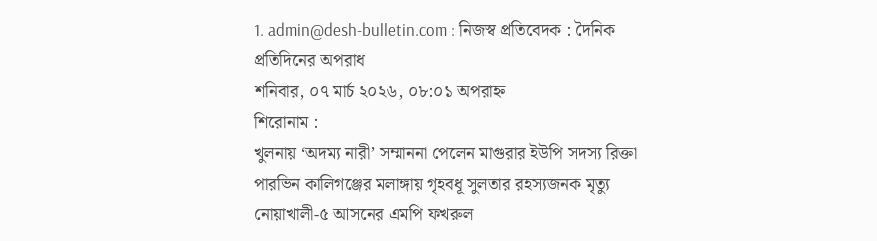1. admin@desh-bulletin.com : নিজস্ব প্রতিবেদক : দৈনিক প্রতিদিনের অপরাধ
শনিবার, ০৭ মার্চ ২০২৬, ০৮:০১ অপরাহ্ন
শিরোনাম :
খুলনায় ‘অদম্য নারী’ সম্মাননা পেলেন মাগুরার ইউপি সদস্য রিক্তা পারভিন কালিগঞ্জের মলাঙ্গায় গৃহবধূ সুলতার রহস্যজনক মৃত্যু নোয়াখালী-৫ আসনের এমপি ফখরুল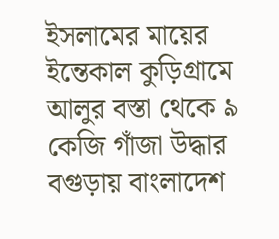ইসলামের মায়ের ইন্তেকাল কুড়িগ্রামে আলুর বস্তা থেকে ৯ কেজি গাঁজা উদ্ধার বগুড়ায় বাংলাদেশ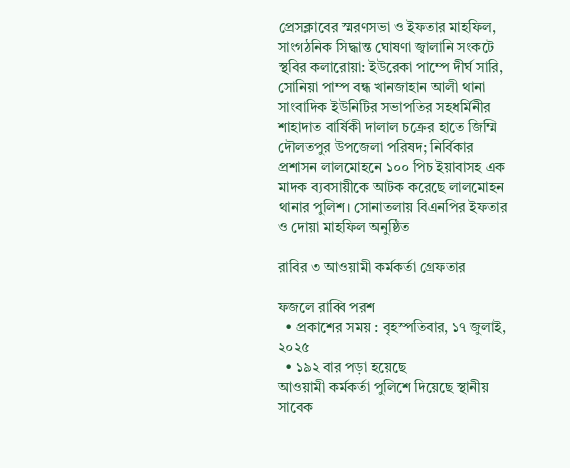প্রেসক্লাবের স্মরণসভা ও ইফতার মাহফিল, সাংগঠনিক সিদ্ধান্ত ঘোষণা জ্বালানি সংকটে স্থবির কলারোয়া: ইউরেকা পাম্পে দীর্ঘ সারি, সোনিয়া পাম্প বন্ধ খানজাহান আলী থানা সাংবাদিক ইউনিটির সভাপতির সহধর্মিনীর শাহাদাত বার্ষিকী দালাল চক্রের হাতে জিম্মি দৌলতপুর উপজেলা পরিষদ; নির্বিকার প্রশাসন লালমোহনে ১০০ পিচ ইয়াবাসহ এক মাদক ব্যবসায়ীকে আটক করেছে লালমোহন থানার পুলিশ। সোনাতলায় বিএনপির ইফতার ও দোয়া মাহফিল অনুষ্ঠিত

রাবির ৩ আওয়ামী কর্মকর্তা গ্রেফতার

ফজলে রাব্বি পরশ
  • প্রকাশের সময় : বৃহস্পতিবার, ১৭ জুলাই, ২০২৫
  • ১৯২ বার পড়া হয়েছে
আওয়ামী কর্মকর্তা পুলিশে দিয়েছে স্থানীয় সাবেক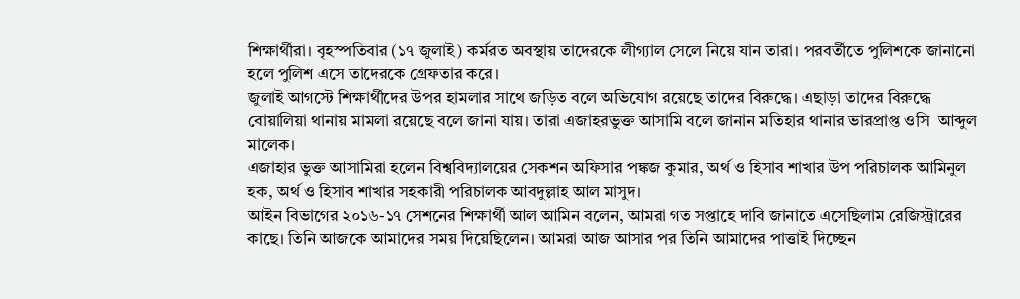শিক্ষার্থীরা। বৃহস্পতিবার (১৭ জুলাই) কর্মরত অবস্থায় তাদেরকে লীগ্যাল সেলে নিয়ে যান তারা। পরবর্তীতে পুলিশকে জানানো হলে পুলিশ এসে তাদেরকে গ্রেফতার করে।
জুলাই আগস্টে শিক্ষার্থীদের উপর হামলার সাথে জড়িত বলে অভিযোগ রয়েছে তাদের বিরুদ্ধে। এছাড়া তাদের বিরুদ্ধে বোয়ালিয়া থানায় মামলা রয়েছে বলে জানা যায়। তারা এজাহরভুক্ত আসামি বলে জানান মতিহার থানার ভারপ্রাপ্ত ওসি  আব্দুল মালেক।
এজাহার ভুক্ত আসামিরা হলেন বিশ্ববিদ্যালয়ের সেকশন অফিসার পঙ্কজ কুমার, অর্থ ও হিসাব শাখার উপ পরিচালক আমিনুল হক, অর্থ ও হিসাব শাখার সহকারী পরিচালক আবদুল্লাহ আল মাসুদ।
আইন বিভাগের ২০১৬-১৭ সেশনের শিক্ষার্থী আল আমিন বলেন, আমরা গত সপ্তাহে দাবি জানাতে এসেছিলাম রেজিস্ট্রারের কাছে। তিনি আজকে আমাদের সময় দিয়েছিলেন। আমরা আজ আসার পর তিনি আমাদের পাত্তাই দিচ্ছেন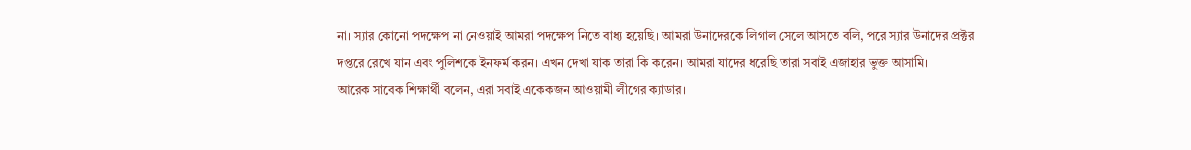না। স্যার কোনো পদক্ষেপ না নেওয়াই আমরা পদক্ষেপ নিতে বাধ্য হয়েছি। আমরা উনাদেরকে লিগাল সেলে আসতে বলি, পরে স্যার উনাদের প্রক্টর দপ্তরে রেখে যান এবং পুলিশকে ইনফর্ম করন। এখন দেখা যাক তারা কি করেন। আমরা যাদের ধরেছি তারা সবাই এজাহার ভুক্ত আসামি।
আরেক সাবেক শিক্ষার্থী বলেন, এরা সবাই একেকজন আওয়ামী লীগের ক্যাডার।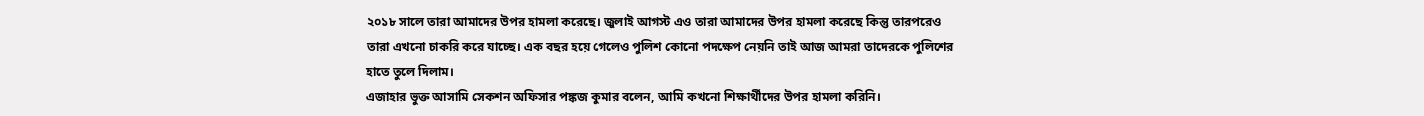২০১৮ সালে তারা আমাদের উপর হামলা করেছে। জুলাই আগস্ট এও তারা আমাদের উপর হামলা করেছে কিন্তু তারপরেও তারা এখনো চাকরি করে যাচ্ছে। এক বছর হয়ে গেলেও পুলিশ কোনো পদক্ষেপ নেয়নি তাই আজ আমরা তাদেরকে পুলিশের হাতে তুলে দিলাম।
এজাহার ভুক্ত আসামি সেকশন অফিসার পঙ্কজ কুমার বলেন, আমি কখনো শিক্ষার্থীদের উপর হামলা করিনি।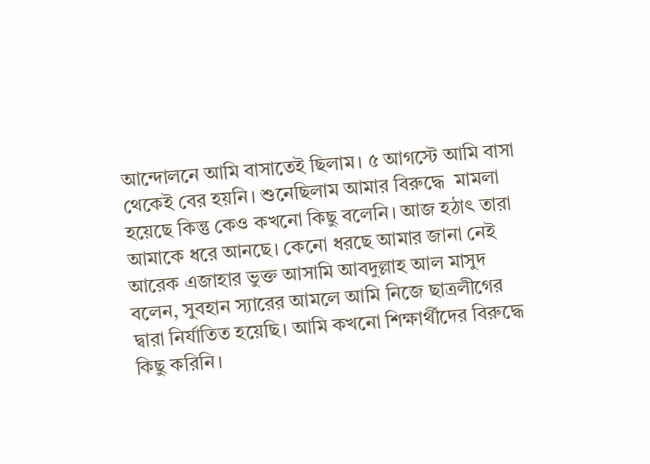আন্দোলনে আমি বাসাতেই ছিলাম। ৫ আগস্টে আমি বাসা থেকেই বের হয়নি। শুনেছিলাম আমার বিরুদ্ধে  মামলা হয়েছে কিন্তু কেও কখনো কিছু বলেনি। আজ হঠাৎ তারা আমাকে ধরে আনছে। কেনো ধরছে আমার জানা নেই
আরেক এজাহার ভুক্ত আসামি আবদুল্লাহ আল মাসুদ বলেন, সুবহান স্যারের আমলে আমি নিজে ছাত্রলীগের দ্বারা নির্যাতিত হয়েছি। আমি কখনো শিক্ষার্থীদের বিরুদ্ধে কিছু করিনি।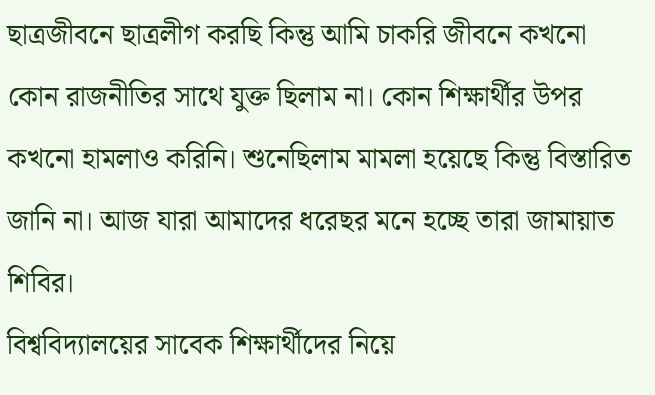ছাত্রজীবনে ছাত্রলীগ করছি কিন্তু আমি চাকরি জীবনে কখনো কোন রাজনীতির সাথে যুক্ত ছিলাম না। কোন শিক্ষার্থীর উপর কখনো হামলাও করিনি। শুনেছিলাম মামলা হয়েছে কিন্তু বিস্তারিত জানি না। আজ যারা আমাদের ধরেছর মনে হচ্ছে তারা জামায়াত শিবির।
বিশ্ববিদ্যালয়ের সাবেক শিক্ষার্থীদের নিয়ে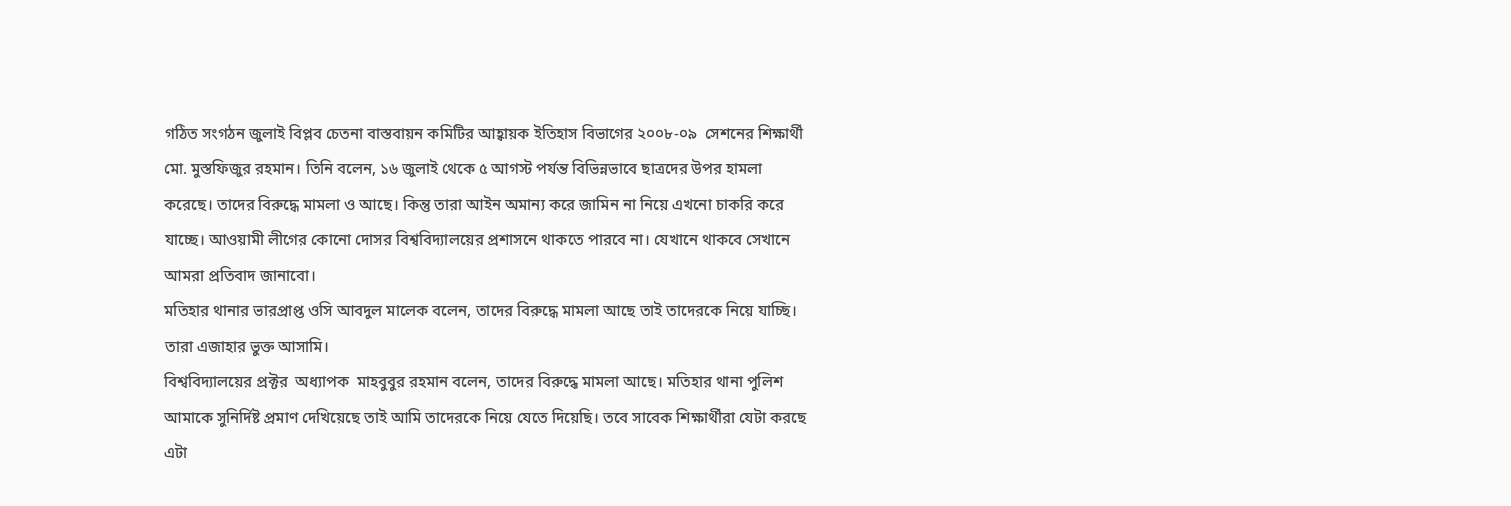গঠিত সংগঠন জুলাই বিপ্লব চেতনা বাস্তবায়ন কমিটির আহ্বায়ক ইতিহাস বিভাগের ২০০৮-০৯  সেশনের শিক্ষার্থী মো. মুস্তফিজুর রহমান। তিনি বলেন, ১৬ জুলাই থেকে ৫ আগস্ট পর্যন্ত বিভিন্নভাবে ছাত্রদের উপর হামলা করেছে। তাদের বিরুদ্ধে মামলা ও আছে। কিন্তু তারা আইন অমান্য করে জামিন না নিয়ে এখনো চাকরি করে যাচ্ছে। আওয়ামী লীগের কোনো দোসর বিশ্ববিদ্যালয়ের প্রশাসনে থাকতে পারবে না। যেখানে থাকবে সেখানে আমরা প্রতিবাদ জানাবো।
মতিহার থানার ভারপ্রাপ্ত ওসি আবদুল মালেক বলেন, তাদের বিরুদ্ধে মামলা আছে তাই তাদেরকে নিয়ে যাচ্ছি। তারা এজাহার ভুক্ত আসামি।
বিশ্ববিদ্যালয়ের প্রক্টর  অধ্যাপক  মাহবুবুর রহমান বলেন, তাদের বিরুদ্ধে মামলা আছে। মতিহার থানা পুলিশ আমাকে সুনির্দিষ্ট প্রমাণ দেখিয়েছে তাই আমি তাদেরকে নিয়ে যেতে দিয়েছি। তবে সাবেক শিক্ষার্থীরা যেটা করছে এটা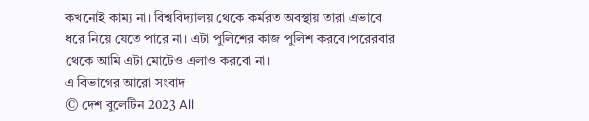কখনোই কাম্য না। বিশ্ববিদ্যালয় থেকে কর্মরত অবস্থায় তারা এভাবে ধরে নিয়ে যেতে পারে না। এটা পুলিশের কাজ পুলিশ করবে।পরেরবার থেকে আমি এটা মোটেও এলাও করবো না।
এ বিভাগের আরো সংবাদ
© দেশ বুলেটিন 2023 All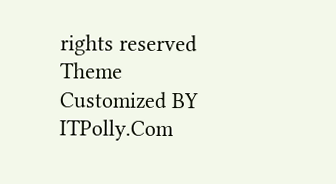rights reserved
Theme Customized BY ITPolly.Com